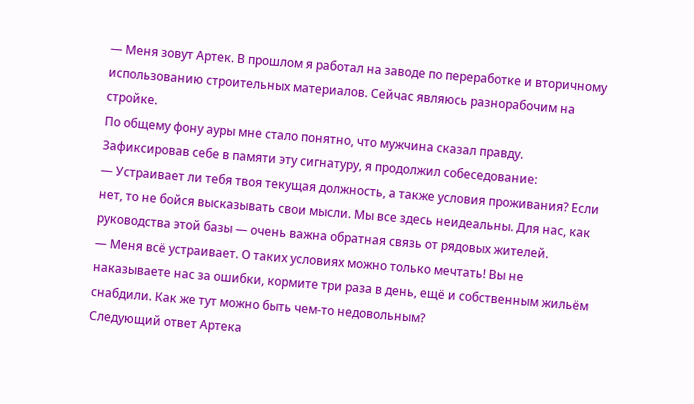— Меня зовут Артек. В прошлом я работал на заводе по переработке и вторичному использованию строительных материалов. Сейчас являюсь разнорабочим на стройке.
По общему фону ауры мне стало понятно, что мужчина сказал правду. Зафиксировав себе в памяти эту сигнатуру, я продолжил собеседование:
— Устраивает ли тебя твоя текущая должность, а также условия проживания? Если нет, то не бойся высказывать свои мысли. Мы все здесь неидеальны. Для нас, как руководства этой базы — очень важна обратная связь от рядовых жителей.
— Меня всё устраивает. О таких условиях можно только мечтать! Вы не наказываете нас за ошибки, кормите три раза в день, ещё и собственным жильём снабдили. Как же тут можно быть чем-то недовольным?
Следующий ответ Артека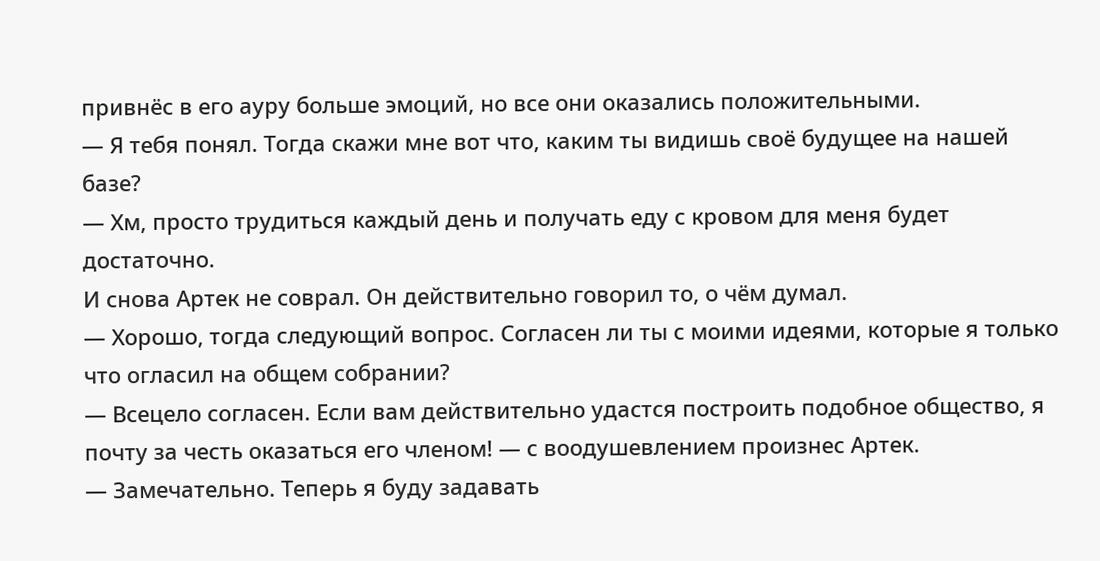привнёс в его ауру больше эмоций, но все они оказались положительными.
— Я тебя понял. Тогда скажи мне вот что, каким ты видишь своё будущее на нашей базе?
— Хм, просто трудиться каждый день и получать еду с кровом для меня будет достаточно.
И снова Артек не соврал. Он действительно говорил то, о чём думал.
— Хорошо, тогда следующий вопрос. Согласен ли ты с моими идеями, которые я только что огласил на общем собрании?
— Всецело согласен. Если вам действительно удастся построить подобное общество, я почту за честь оказаться его членом! — с воодушевлением произнес Артек.
— Замечательно. Теперь я буду задавать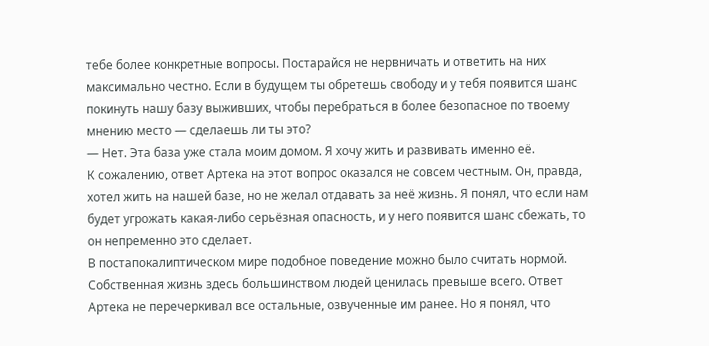тебе более конкретные вопросы. Постарайся не нервничать и ответить на них максимально честно. Если в будущем ты обретешь свободу и у тебя появится шанс покинуть нашу базу выживших, чтобы перебраться в более безопасное по твоему мнению место — сделаешь ли ты это?
— Нет. Эта база уже стала моим домом. Я хочу жить и развивать именно её.
К сожалению, ответ Артека на этот вопрос оказался не совсем честным. Он, правда, хотел жить на нашей базе, но не желал отдавать за неё жизнь. Я понял, что если нам будет угрожать какая-либо серьёзная опасность, и у него появится шанс сбежать, то он непременно это сделает.
В постапокалиптическом мире подобное поведение можно было считать нормой. Собственная жизнь здесь большинством людей ценилась превыше всего. Ответ Артека не перечеркивал все остальные, озвученные им ранее. Но я понял, что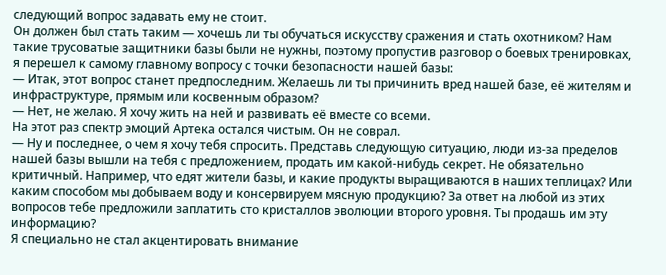следующий вопрос задавать ему не стоит.
Он должен был стать таким — хочешь ли ты обучаться искусству сражения и стать охотником? Нам такие трусоватые защитники базы были не нужны, поэтому пропустив разговор о боевых тренировках, я перешел к самому главному вопросу с точки безопасности нашей базы:
— Итак, этот вопрос станет предпоследним. Желаешь ли ты причинить вред нашей базе, её жителям и инфраструктуре, прямым или косвенным образом?
— Нет, не желаю. Я хочу жить на ней и развивать её вместе со всеми.
На этот раз спектр эмоций Артека остался чистым. Он не соврал.
— Ну и последнее, о чем я хочу тебя спросить. Представь следующую ситуацию, люди из-за пределов нашей базы вышли на тебя с предложением, продать им какой-нибудь секрет. Не обязательно критичный. Например, что едят жители базы, и какие продукты выращиваются в наших теплицах? Или каким способом мы добываем воду и консервируем мясную продукцию? За ответ на любой из этих вопросов тебе предложили заплатить сто кристаллов эволюции второго уровня. Ты продашь им эту информацию?
Я специально не стал акцентировать внимание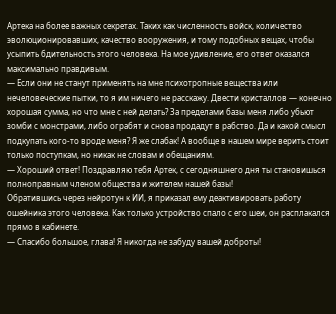Артека на более важных секретах. Таких как численность войск, количество эволюционировавших, качество вооружения, и тому подобных вещах, чтобы усыпить бдительность этого человека. На мое удивление, его ответ оказался максимально правдивым.
— Если они не станут применять на мне психотропные вещества или нечеловеческие пытки, то я им ничего не расскажу. Двести кристаллов — конечно хорошая сумма, но что мне с ней делать? За пределами базы меня либо убьют зомби с монстрами, либо ограбят и снова продадут в рабство. Да и какой смысл подкупать кого-то вроде меня? Я же слабак! А вообще в нашем мире верить стоит только поступкам, но никак не словам и обещаниям.
— Хороший ответ! Поздравляю тебя Артек, с сегодняшнего дня ты становишься полноправным членом общества и жителем нашей базы!
Обратившись через нейротун к ИИ, я приказал ему деактивировать работу ошейника этого человека. Как только устройство спало с его шеи, он расплакался прямо в кабинете.
— Спасибо большое, глава! Я никогда не забуду вашей доброты!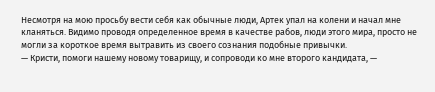Несмотря на мою просьбу вести себя как обычные люди, Артек упал на колени и начал мне кланяться. Видимо проводя определенное время в качестве рабов, люди этого мира, просто не могли за короткое время вытравить из своего сознания подобные привычки.
— Кристи, помоги нашему новому товарищу, и сопроводи ко мне второго кандидата, —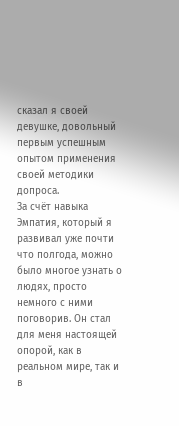сказал я своей девушке, довольный первым успешным опытом применения своей методики допроса.
За счёт навыка Эмпатия, который я развивал уже почти что полгода, можно было многое узнать о людях, просто немного с ними поговорив. Он стал для меня настоящей опорой, как в реальном мире, так и в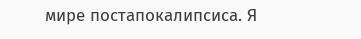мире постапокалипсиса. Я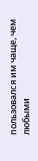пользовался им чаще, чем любыми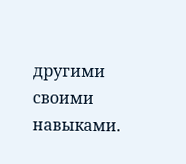другими своими навыками.